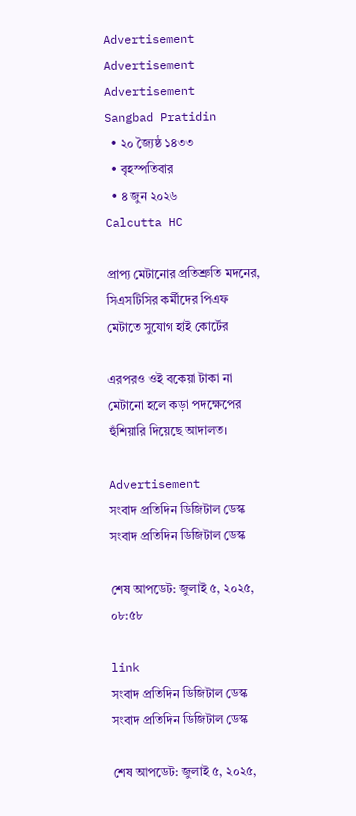Advertisement
Advertisement
Advertisement
Sangbad Pratidin
  • ২০ জ্যৈষ্ঠ ১৪৩৩
  • বৃহস্পতিবার
  • ৪ জুন ২০২৬
Calcutta HC

প্রাপ্য মেটানোর প্রতিশ্রুতি মদনের, সিএসটিসির কর্মীদের পিএফ মেটাতে সুযোগ হাই কোর্টের

এরপরও ওই বকেয়া টাকা না মেটানো হলে কড়া পদক্ষেপের হুঁশিয়ারি দিয়েছে আদালত।

Advertisement
সংবাদ প্রতিদিন ডিজিটাল ডেস্ক
সংবাদ প্রতিদিন ডিজিটাল ডেস্ক

শেষ আপডেট: জুলাই ৫, ২০২৫, ০৮:৫৮

link
সংবাদ প্রতিদিন ডিজিটাল ডেস্ক
সংবাদ প্রতিদিন ডিজিটাল ডেস্ক

শেষ আপডেট: জুলাই ৫, ২০২৫,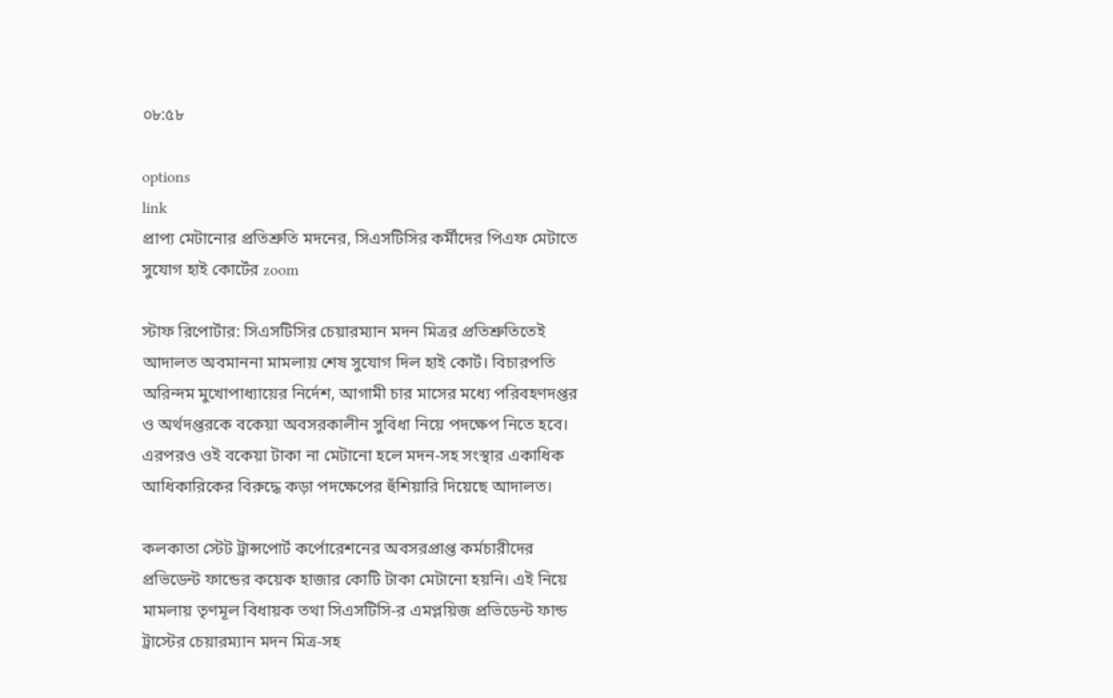০৮:৫৮

options
link
প্রাপ্য মেটানোর প্রতিশ্রুতি মদনের, সিএসটিসির কর্মীদের পিএফ মেটাতে সুযোগ হাই কোর্টের zoom

স্টাফ রিপোর্টার: সিএসটিসির চেয়ারম্যান মদন মিত্রর প্রতিশ্রুতিতেই আদালত অবমাননা মামলায় শেষ সুযোগ দিল হাই কোর্ট। বিচারপতি অরিন্দম মুখোপাধ্যায়ের নির্দেশ, আগামী চার মাসের মধ্যে পরিবহণদপ্তর ও অর্থদপ্তরকে বকেয়া অবসরকালীন সুবিধা নিয়ে পদক্ষেপ নিতে হবে। এরপরও ওই বকেয়া টাকা না মেটানো হলে মদন-সহ সংস্থার একাধিক আধিকারিকের বিরুদ্ধে কড়া পদক্ষেপের হুঁশিয়ারি দিয়েছে আদালত।

কলকাতা স্টেট ট্রান্সপোর্ট কর্পোরেশনের অবসরপ্রাপ্ত কর্মচারীদের প্রভিডেন্ট ফান্ডের কয়েক হাজার কোটি টাকা মেটানো হয়নি। এই নিয়ে মামলায় তৃণমূল বিধায়ক তথা সিএসটিসি-র এমপ্লয়িজ প্রভিডেন্ট ফান্ড ট্রাস্টের চেয়ারম্যান মদন মিত্র-সহ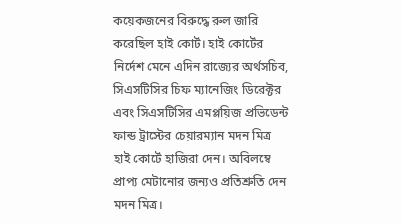কয়েকজনের বিরুদ্ধে রুল জারি করেছিল হাই কোর্ট। হাই কোর্টের নির্দেশ মেনে এদিন রাজ্যের অর্থসচিব, সিএসটিসির চিফ ম্যানেজিং ডিরেক্টর এবং সিএসটিসির এমপ্লয়িজ প্রভিডেন্ট ফান্ড ট্রাস্টের চেয়ারম্যান মদন মিত্র হাই কোর্টে হাজিরা দেন। অবিলম্বে প্রাপ্য মেটানোর জন্যও প্রতিশ্রুতি দেন মদন মিত্র।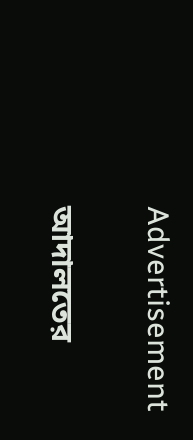Advertisement

আদালতের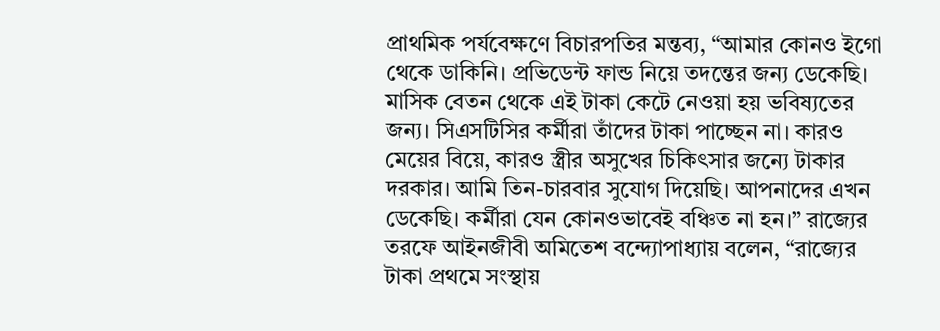প্রাথমিক পর্যবেক্ষণে বিচারপতির মন্তব্য, “আমার কোনও ইগো থেকে ডাকিনি। প্রভিডেন্ট ফান্ড নিয়ে তদন্তের জন্য ডেকেছি। মাসিক বেতন থেকে এই টাকা কেটে নেওয়া হয় ভবিষ্যতের জন্য। সিএসটিসির কর্মীরা তাঁদের টাকা পাচ্ছেন না। কারও মেয়ের বিয়ে, কারও স্ত্রীর অসুখের চিকিৎসার জন্যে টাকার দরকার। আমি তিন-চারবার সুযোগ দিয়েছি। আপনাদের এখন ডেকেছি। কর্মীরা যেন কোনওভাবেই বঞ্চিত না হন।” রাজ্যের তরফে আইনজীবী অমিতেশ বন্দ্যোপাধ্যায় বলেন, “রাজ্যের টাকা প্রথমে সংস্থায়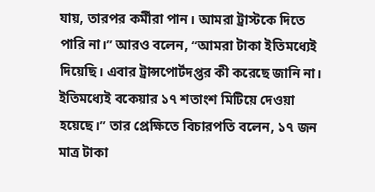যায়, তারপর কর্মীরা পান। আমরা ট্রাস্টকে দিতে পারি না।” আরও বলেন, “আমরা টাকা ইতিমধ্যেই দিয়েছি। এবার ট্রান্সপোর্টদপ্তর কী করেছে জানি না। ইতিমধ্যেই বকেয়ার ১৭ শতাংশ মিটিয়ে দেওয়া হয়েছে।” তার প্রেক্ষিতে বিচারপতি বলেন, ১৭ জন মাত্র টাকা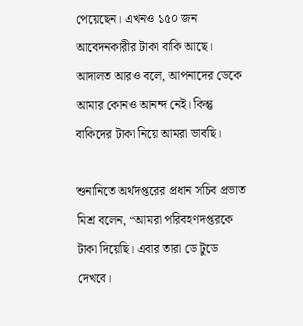পেয়েছেন। এখনও ১৫০ জন আবেদনকারীর টাকা বাকি আছে। আদালত আরও বলে, আপনাদের ডেকে আমার কোনও আনন্দ নেই। কিন্তু বাকিদের টাকা নিয়ে আমরা ভাবছি।

শুনানিতে অর্থদপ্তরের প্রধান সচিব প্রভাত মিশ্র বলেন, “আমরা পরিবহণদপ্তরকে টাকা দিয়েছি। এবার তারা ডে টুডে দেখবে।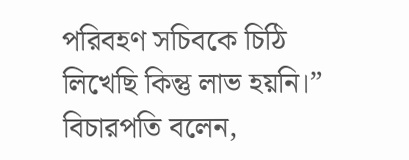পরিবহণ সচিবকে চিঠি লিখেছি কিন্তু লাভ হয়নি।” বিচারপতি বলেন,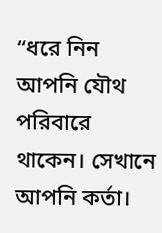“ধরে নিন আপনি যৌথ পরিবারে থাকেন। সেখানে আপনি কর্তা।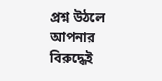প্রশ্ন উঠলে আপনার বিরুদ্ধেই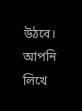উঠবে। আপনি লিখে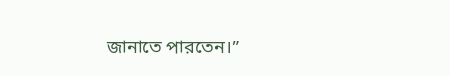জানাতে পারতেন।”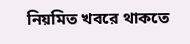নিয়মিত খবরে থাকতে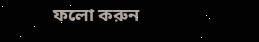ফলো করুন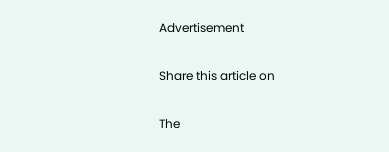Advertisement

Share this article on

The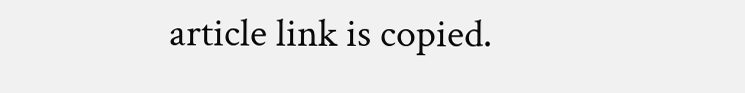article link is copied.